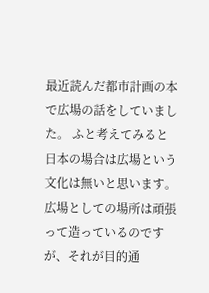最近読んだ都市計画の本で広場の話をしていました。 ふと考えてみると日本の場合は広場という文化は無いと思います。 広場としての場所は頑張って造っているのですが、それが目的通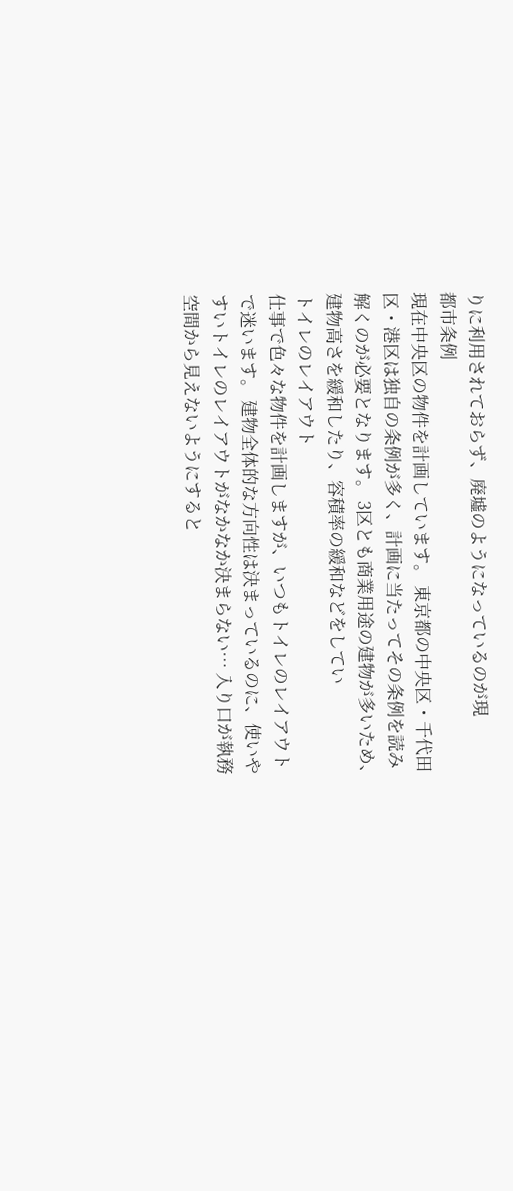りに利用されておらず、廃墟のようになっているのが現
都市条例
現在中央区の物件を計画しています。 東京都の中央区・千代田区・港区は独自の条例が多く、計画に当たってその条例を読み解くのが必要となります。 3区とも商業用途の建物が多いため、建物高さを緩和したり、容積率の緩和などをしてい
トイレのレイアウト
仕事で色々な物件を計画しますが、いつもトイレのレイアウトで迷います。 建物全体的な方向性は決まっているのに、使いやすいトイレのレイアウトがなかなか決まらない… 入り口が執務空間から見えないようにすると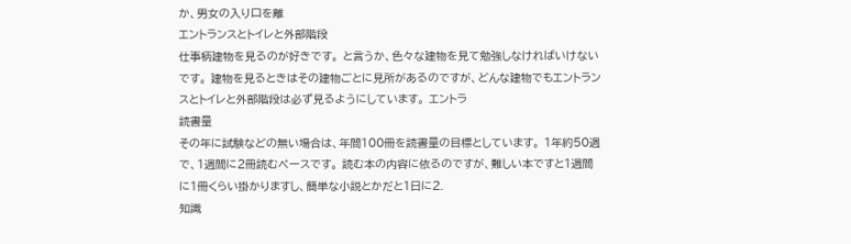か、男女の入り口を離
エントランスとトイレと外部階段
仕事柄建物を見るのが好きです。 と言うか、色々な建物を見て勉強しなければいけないです。 建物を見るときはその建物ごとに見所があるのですが、どんな建物でもエントランスとトイレと外部階段は必ず見るようにしています。 エントラ
読書量
その年に試験などの無い場合は、年間100冊を読書量の目標としています。 1年約50週で、1週間に2冊読むペースです。 読む本の内容に依るのですが、難しい本ですと1週間に1冊くらい掛かりますし、簡単な小説とかだと1日に2.
知識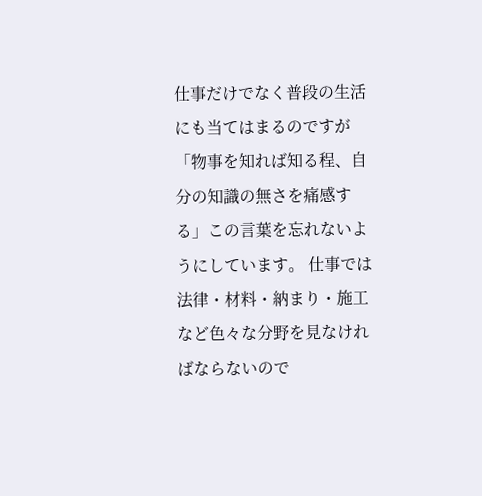仕事だけでなく普段の生活にも当てはまるのですが「物事を知れば知る程、自分の知識の無さを痛感する」この言葉を忘れないようにしています。 仕事では法律・材料・納まり・施工など色々な分野を見なければならないので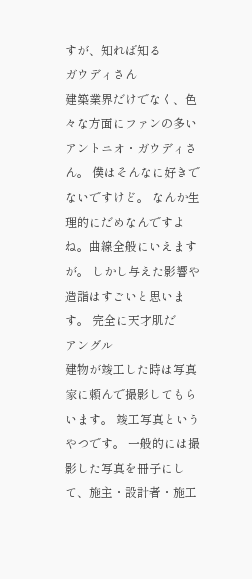すが、知れば知る
ガウディさん
建築業界だけでなく、色々な方面にファンの多いアントニオ・ガウディさん。 僕はそんなに好きでないですけど。 なんか生理的にだめなんですよね。曲線全般にいえますが。 しかし与えた影響や造詣はすごいと思います。 完全に天才肌だ
アングル
建物が竣工した時は写真家に頼んで撮影してもらいます。 竣工写真というやつです。 一般的には撮影した写真を冊子にして、施主・設計者・施工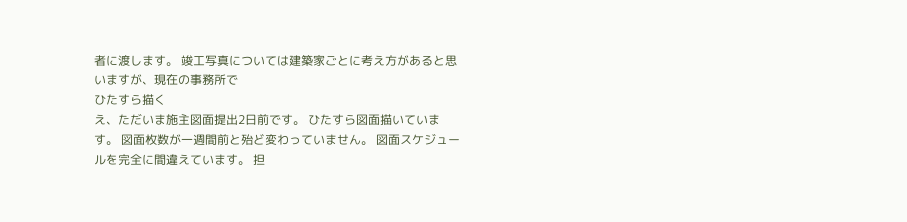者に渡します。 竣工写真については建築家ごとに考え方があると思いますが、現在の事務所で
ひたすら描く
え、ただいま施主図面提出2日前です。 ひたすら図面描いています。 図面枚数が一週間前と殆ど変わっていません。 図面スケジュールを完全に間違えています。 担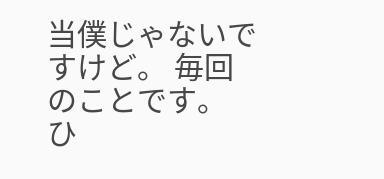当僕じゃないですけど。 毎回のことです。 ひ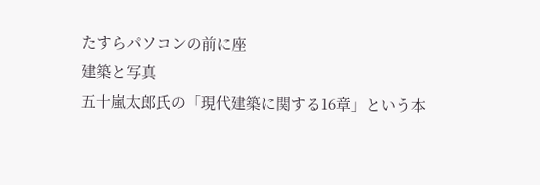たすらパソコンの前に座
建築と写真
五十嵐太郎氏の「現代建築に関する16章」という本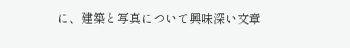に、建築と写真について興味深い文章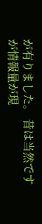が有りました。 昔は当然ですが情報量が現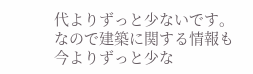代よりずっと少ないです。 なので建築に関する情報も今よりずっと少な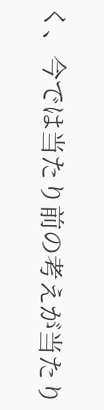く、今では当たり前の考えが当たり